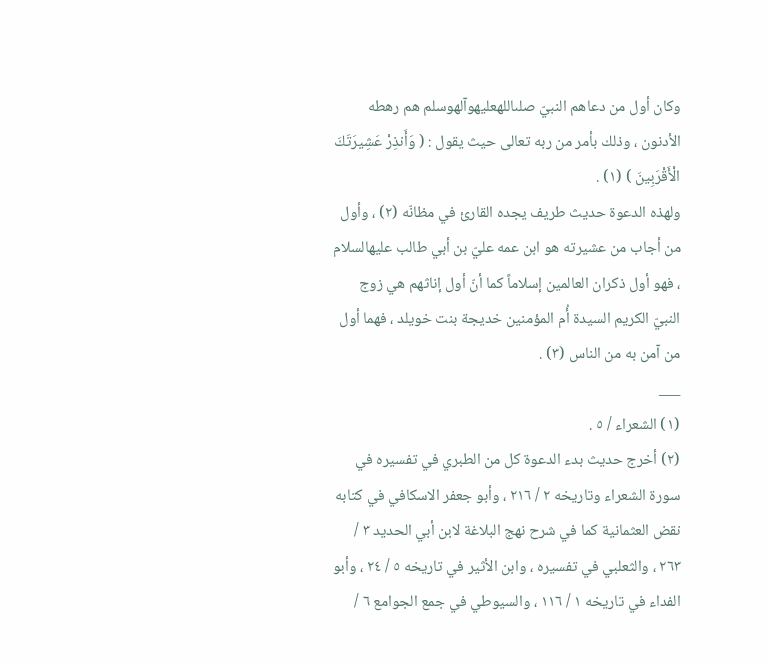وكان أول من دعاهم النبيّ صلىاللهعليهوآلهوسلم هم رهطه الأدنون ، وذلك بأمر من ربه تعالى حيث يقول : ( وَأَنذِرْ عَشِيرَتَكَ الْأَقْرَبِينَ ) (١) .
ولهذه الدعوة حديث طريف يجده القارئ في مظانّه (٢) ، وأول من أجاب من عشيرته هو ابن عمه عليّ بن أبي طالب عليهالسلام ، فهو أول ذكران العالمين إسلاماً كما أنّ أول إناثهم هي زوج النبيّ الكريم السيدة أُم المؤمنين خديجة بنت خويلد ، فهما أول من آمن به من الناس (٣) .
___
(١) الشعراء / ٥ .
(٢) أخرج حديث بدء الدعوة كل من الطبري في تفسيره في سورة الشعراء وتاريخه ٢ / ٢١٦ ، وأبو جعفر الاسكافي في كتابه نقض العثمانية كما في شرح نهج البلاغة لابن أبي الحديد ٣ / ٢٦٣ ، والثعلبي في تفسيره ، وابن الأثير في تاريخه ٥ / ٢٤ ، وأبو الفداء في تاريخه ١ / ١١٦ ، والسيوطي في جمع الجوامع ٦ /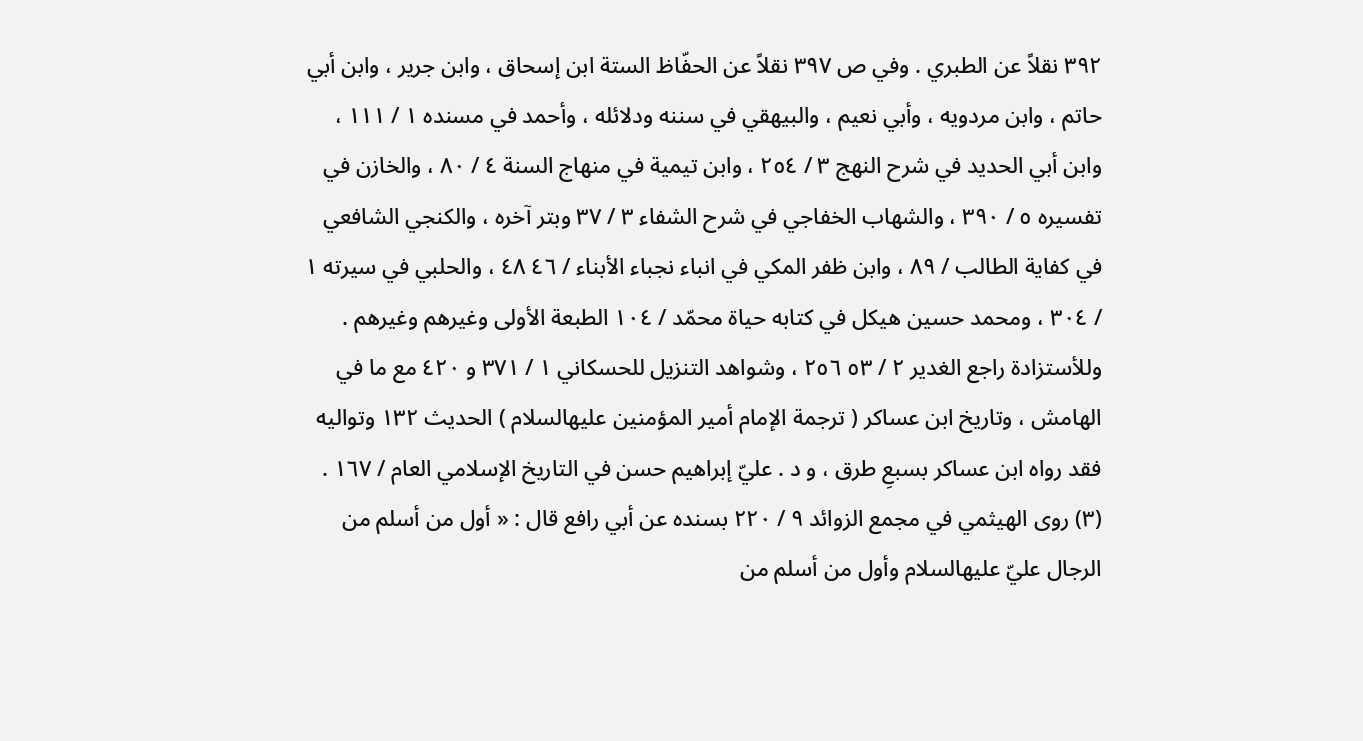٣٩٢ نقلاً عن الطبري . وفي ص ٣٩٧ نقلاً عن الحفّاظ الستة ابن إسحاق ، وابن جرير ، وابن أبي حاتم ، وابن مردويه ، وأبي نعيم ، والبيهقي في سننه ودلائله ، وأحمد في مسنده ١ / ١١١ ، وابن أبي الحديد في شرح النهج ٣ / ٢٥٤ ، وابن تيمية في منهاج السنة ٤ / ٨٠ ، والخازن في تفسيره ٥ / ٣٩٠ ، والشهاب الخفاجي في شرح الشفاء ٣ / ٣٧ وبتر آخره ، والكنجي الشافعي في كفاية الطالب / ٨٩ ، وابن ظفر المكي في انباء نجباء الأبناء / ٤٦ ٤٨ ، والحلبي في سيرته ١ / ٣٠٤ ، ومحمد حسين هيكل في كتابه حياة محمّد / ١٠٤ الطبعة الأولى وغيرهم وغيرهم . وللأستزادة راجع الغدير ٢ / ٥٣ ٢٥٦ ، وشواهد التنزيل للحسكاني ١ / ٣٧١ و ٤٢٠ مع ما في الهامش ، وتاريخ ابن عساكر ( ترجمة الإمام أمير المؤمنين عليهالسلام ) الحديث ١٣٢ وتواليه فقد رواه ابن عساكر بسبعِ طرق ، و د . عليّ إبراهيم حسن في التاريخ الإسلامي العام / ١٦٧ .
(٣) روى الهيثمي في مجمع الزوائد ٩ / ٢٢٠ بسنده عن أبي رافع قال : « أول من أسلم من الرجال عليّ عليهالسلام وأول من أسلم من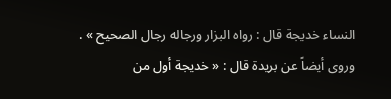النساء خديجة قال : رواه البزار ورجاله رجال الصحيح » .
وروى أيضاً عن بريدة قال : « خديجة أول من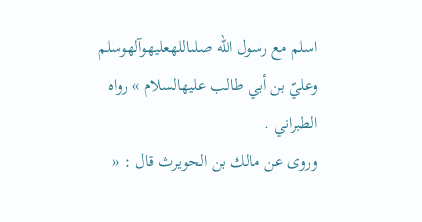اسلم مع رسول الله صلىاللهعليهوآلهوسلم وعليّ بن أبي طالب عليهالسلام » رواه الطبراني .
وروى عن مالك بن الحويرث قال : «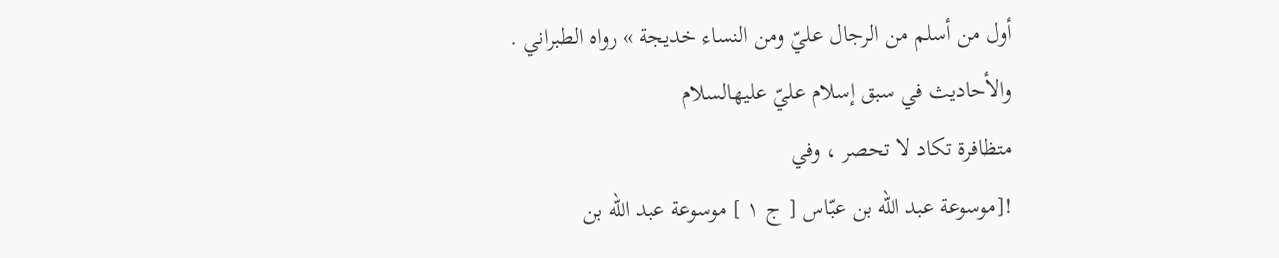أول من أسلم من الرجال عليّ ومن النساء خديجة » رواه الطبراني . والأحاديث في سبق إسلام عليّ عليهالسلام
متظافرة تكاد لا تحصر ، وفي
![موسوعة عبد الله بن عبّاس [ ج ١ ] موسوعة عبد الله بن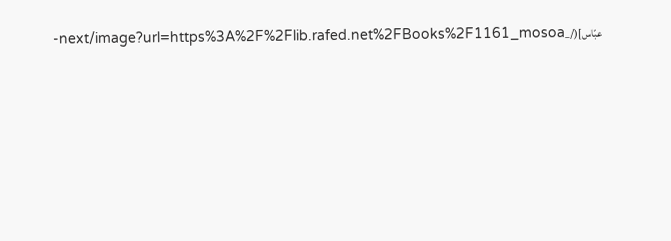عبّاس](/_next/image?url=https%3A%2F%2Flib.rafed.net%2FBooks%2F1161_mosoa-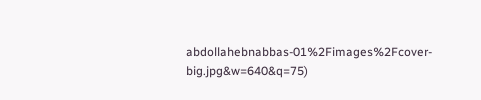abdollahebnabbas-01%2Fimages%2Fcover-big.jpg&w=640&q=75)